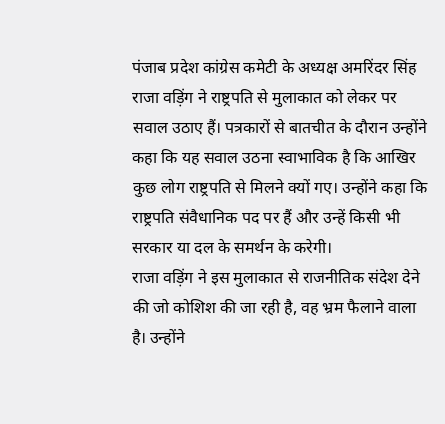पंजाब प्रदेश कांग्रेस कमेटी के अध्यक्ष अमरिंदर सिंह राजा वड़िंग ने राष्ट्रपति से मुलाकात को लेकर पर सवाल उठाए हैं। पत्रकारों से बातचीत के दौरान उन्होंने कहा कि यह सवाल उठना स्वाभाविक है कि आखिर कुछ लोग राष्ट्रपति से मिलने क्यों गए। उन्होंने कहा कि राष्ट्रपति संवैधानिक पद पर हैं और उन्हें किसी भी सरकार या दल के समर्थन के करेगी।
राजा वड़िंग ने इस मुलाकात से राजनीतिक संदेश देने की जो कोशिश की जा रही है, वह भ्रम फैलाने वाला है। उन्होंने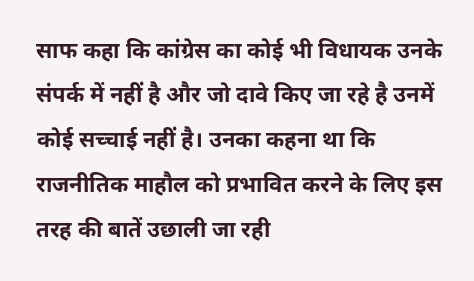साफ कहा कि कांग्रेस का कोई भी विधायक उनके संपर्क में नहीं है और जो दावे किए जा रहे है उनमें कोई सच्चाई नहीं है। उनका कहना था कि राजनीतिक माहौल को प्रभावित करने के लिए इस तरह की बातें उछाली जा रही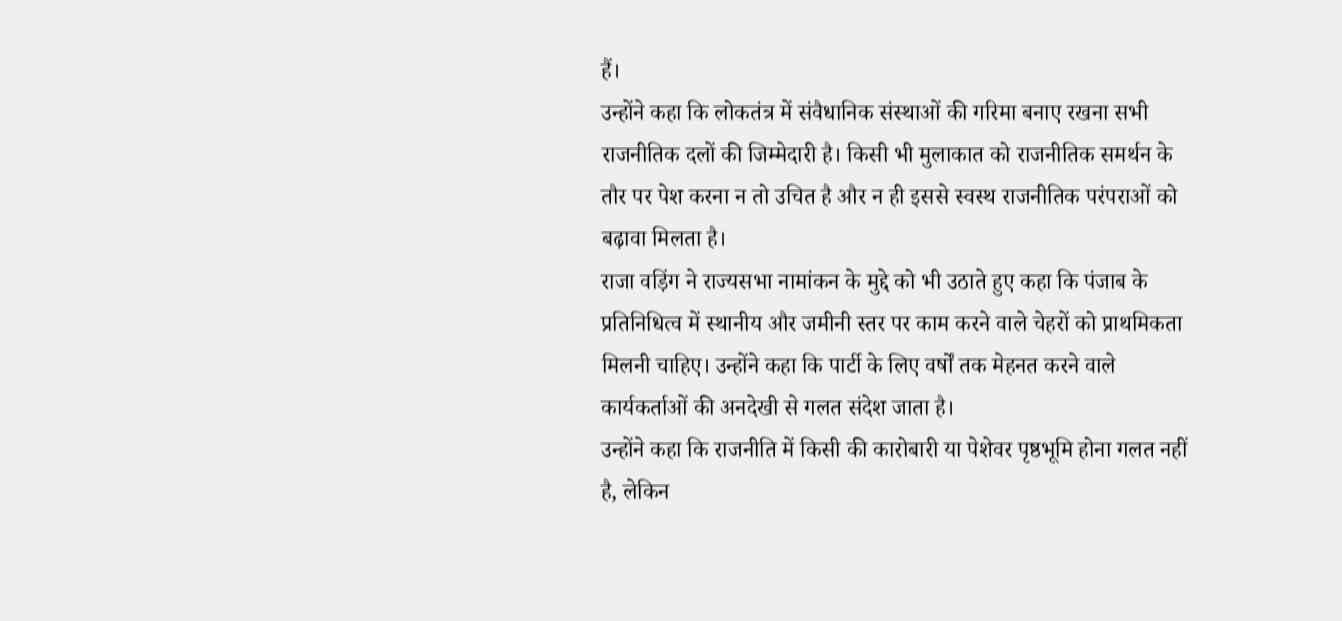हैं।
उन्होंने कहा कि लोकतंत्र में संवैधानिक संस्थाओं की गरिमा बनाए रखना सभी राजनीतिक दलों की जिम्मेदारी है। किसी भी मुलाकात को राजनीतिक समर्थन के तौर पर पेश करना न तो उचित है और न ही इससे स्वस्थ राजनीतिक परंपराओं को बढ़ावा मिलता है।
राजा वड़िंग ने राज्यसभा नामांकन के मुद्दे को भी उठाते हुए कहा कि पंजाब के प्रतिनिधित्व में स्थानीय और जमीनी स्तर पर काम करने वाले चेहरों को प्राथमिकता मिलनी चाहिए। उन्होंने कहा कि पार्टी के लिए वर्षों तक मेहनत करने वाले कार्यकर्ताओं की अनदेखी से गलत संदेश जाता है।
उन्होंने कहा कि राजनीति में किसी की कारोबारी या पेशेवर पृष्ठभूमि होना गलत नहीं है, लेकिन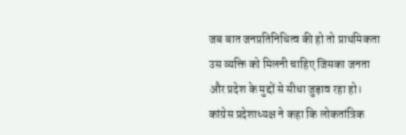जब बात जनप्रतिनिधित्व की हो तो प्राथमिकता उस व्यक्ति को मिलनी चाहिए जिसका जनता और प्रदेश के मुद्दों से सीधा जुड़ाव रहा हो। कांग्रेस प्रदेशाध्यक्ष ने कहा कि लोकतांत्रिक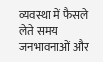व्यवस्था में फैसले लेते समय जनभावनाओं और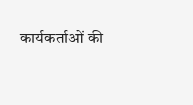कार्यकर्ताओं की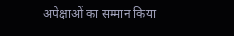अपेक्षाओं का सम्मान किया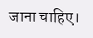जाना चाहिए।